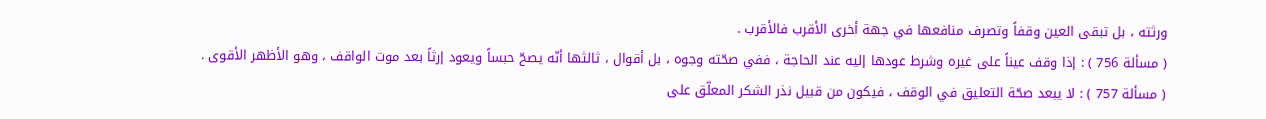ورثته ، بل تبقى العين وقفاً وتصرف منافعها في جهة أخرى الأقرب فالأقرب .
( مسألة 756 ) : إذا وقف عيناً على غيره وشرط عودها إليه عند الحاجة ، ففي صحّته وجوه ، بل أقوال ، ثالثها أنّه يصحّ حبساً ويعود إرثاً بعد موت الواقف ، وهو الأظهر الأقوى .
( مسألة 757 ) : لا يبعد صحّة التعليق في الوقف ، فيكون من قبيل نذر الشكر المعلّق على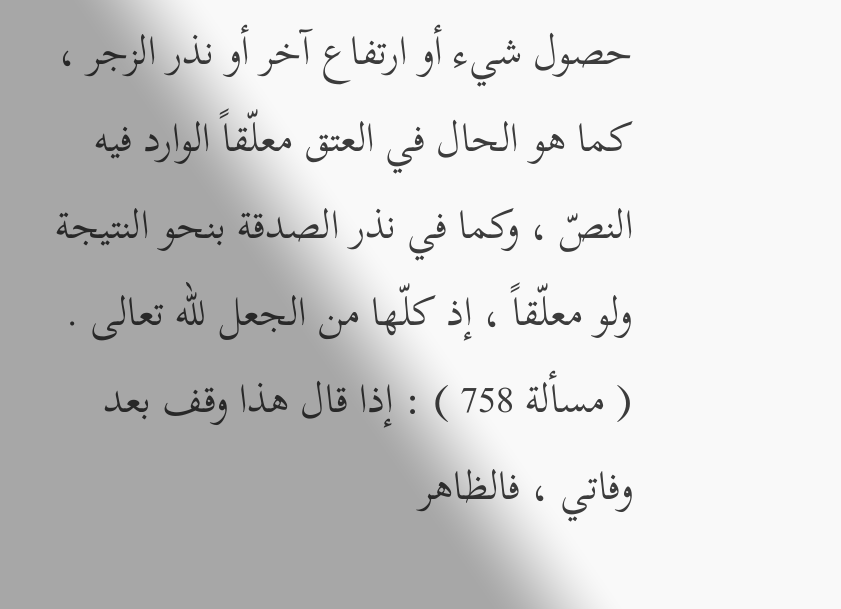حصول شيء أو ارتفاع آخر أو نذر الزجر ، كما هو الحال في العتق معلّقاً الوارد فيه النصّ ، وكما في نذر الصدقة بنحو النتيجة ولو معلّقاً ، إذ كلّها من الجعل للّه تعالى .
( مسألة 758 ) : إذا قال هذا وقف بعد وفاتي ، فالظاهر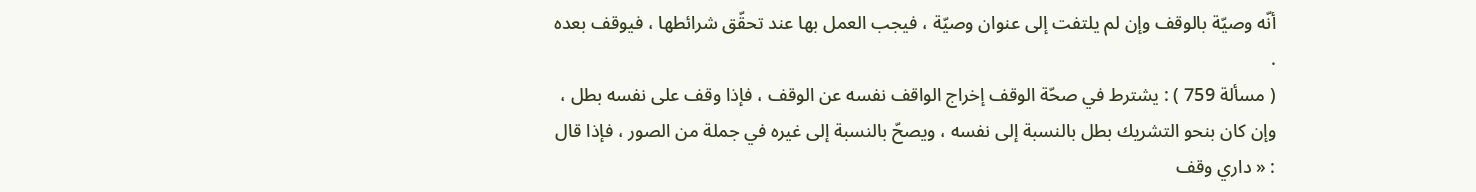أنّه وصيّة بالوقف وإن لم يلتفت إلى عنوان وصيّة ، فيجب العمل بها عند تحقّق شرائطها ، فيوقف بعده .
( مسألة 759 ) : يشترط في صحّة الوقف إخراج الواقف نفسه عن الوقف ، فإذا وقف على نفسه بطل ، وإن كان بنحو التشريك بطل بالنسبة إلى نفسه ، ويصحّ بالنسبة إلى غيره في جملة من الصور ، فإذا قال : « داري وقف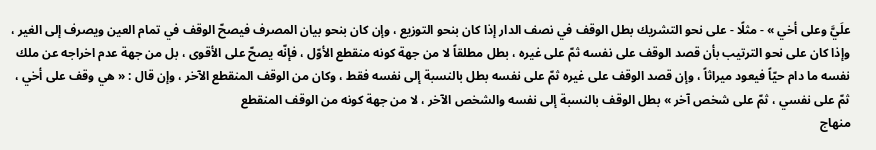علَيَّ وعلى أخي » - مثلًا - على نحو التشريك بطل الوقف في نصف الدار إذا كان بنحو التوزيع ، وإن كان بنحو بيان المصرف فيصحّ الوقف في تمام العين ويصرف إلى الغير ، وإذا كان على نحو الترتيب بأن قصد الوقف على نفسه ثمّ على غيره ، بطل مطلقاً لا من جهة كونه منقطع الأوّل ، فإنّه يصحّ على الأقوى ، بل من جهة عدم اخراجه عن ملك نفسه ما دام حيّاً فيعود ميراثاً ، وإن قصد الوقف على غيره ثمّ على نفسه بطل بالنسبة إلى نفسه فقط ، وكان من الوقف المنقطع الآخر ، وإن قال : « هي وقف على أخي ، ثمّ على نفسي ، ثمّ على شخص آخر » بطل الوقف بالنسبة إلى نفسه والشخص الآخر ، لا من جهة كونه من الوقف المنقطع
منهاج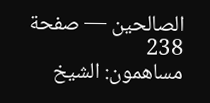الصالحين — صفحة 238
مساهمون: الشيخ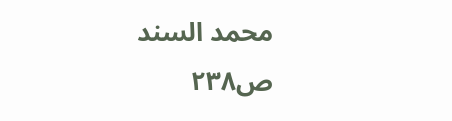محمد السند
ص٢٣٨